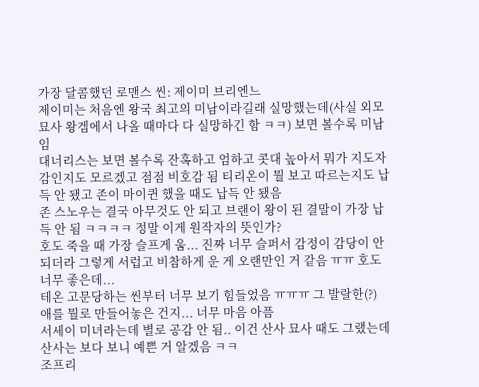가장 달콤했던 로맨스 씬: 제이미 브리엔느
제이미는 처음엔 왕국 최고의 미남이라길래 실망했는데(사실 외모 묘사 왕겜에서 나올 때마다 다 실망하긴 함 ㅋㅋ) 보면 볼수록 미남임
대너리스는 보면 볼수록 잔혹하고 엄하고 콧대 높아서 뭐가 지도자감인지도 모르겠고 점점 비호감 됨 티리온이 뭘 보고 따르는지도 납득 안 됐고 존이 마이퀸 했을 때도 납득 안 됐음
존 스노우는 결국 아무것도 안 되고 브랜이 왕이 된 결말이 가장 납득 안 됨 ㅋㅋㅋㅋ 정말 이게 원작자의 뜻인가?
호도 죽을 때 가장 슬프게 움... 진짜 너무 슬퍼서 감정이 감당이 안 되더라 그렇게 서럽고 비참하게 운 게 오랜만인 거 같음 ㅠㅠ 호도 너무 좋은데...
테온 고문당하는 씬부터 너무 보기 힘들었음 ㅠㅠㅠ 그 발랄한(?) 애를 뭘로 만들어놓은 건지... 너무 마음 아픔
서세이 미녀라는데 별로 공감 안 됨.. 이건 산사 묘사 때도 그랬는데 산사는 보다 보니 예쁜 거 알겠음 ㅋㅋ
조프리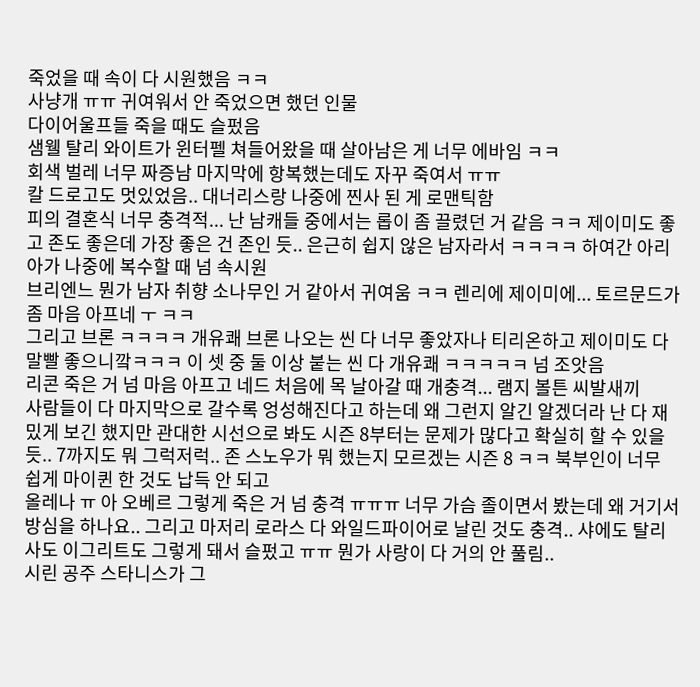죽었을 때 속이 다 시원했음 ㅋㅋ
사냥개 ㅠㅠ 귀여워서 안 죽었으면 했던 인물
다이어울프들 죽을 때도 슬펐음
샘웰 탈리 와이트가 윈터펠 쳐들어왔을 때 살아남은 게 너무 에바임 ㅋㅋ
회색 벌레 너무 짜증남 마지막에 항복했는데도 자꾸 죽여서 ㅠㅠ
칼 드로고도 멋있었음.. 대너리스랑 나중에 찐사 된 게 로맨틱함
피의 결혼식 너무 충격적... 난 남캐들 중에서는 롭이 좀 끌렸던 거 같음 ㅋㅋ 제이미도 좋고 존도 좋은데 가장 좋은 건 존인 듯.. 은근히 쉽지 않은 남자라서 ㅋㅋㅋㅋ 하여간 아리아가 나중에 복수할 때 넘 속시원
브리엔느 뭔가 남자 취향 소나무인 거 같아서 귀여움 ㅋㅋ 렌리에 제이미에... 토르문드가 좀 마음 아프네 ㅜ ㅋㅋ
그리고 브론 ㅋㅋㅋㅋ 개유쾌 브론 나오는 씬 다 너무 좋았자나 티리온하고 제이미도 다 말빨 좋으니깤ㅋㅋㅋ 이 셋 중 둘 이상 붙는 씬 다 개유쾌 ㅋㅋㅋㅋㅋ 넘 조앗음
리콘 죽은 거 넘 마음 아프고 네드 처음에 목 날아갈 때 개충격... 램지 볼튼 씨발새끼
사람들이 다 마지막으로 갈수록 엉성해진다고 하는데 왜 그런지 알긴 알겠더라 난 다 재밌게 보긴 했지만 관대한 시선으로 봐도 시즌 8부터는 문제가 많다고 확실히 할 수 있을 듯.. 7까지도 뭐 그럭저럭.. 존 스노우가 뭐 했는지 모르겠는 시즌 8 ㅋㅋ 북부인이 너무 쉽게 마이퀸 한 것도 납득 안 되고
올레나 ㅠ 아 오베르 그렇게 죽은 거 넘 충격 ㅠㅠㅠ 너무 가슴 졸이면서 봤는데 왜 거기서 방심을 하나요.. 그리고 마저리 로라스 다 와일드파이어로 날린 것도 충격.. 샤에도 탈리사도 이그리트도 그렇게 돼서 슬펐고 ㅠㅠ 뭔가 사랑이 다 거의 안 풀림..
시린 공주 스타니스가 그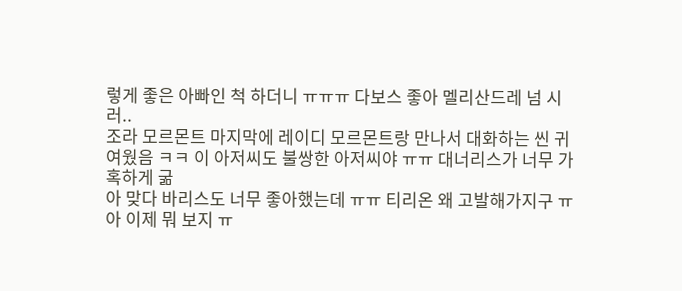렇게 좋은 아빠인 척 하더니 ㅠㅠㅠ 다보스 좋아 멜리산드레 넘 시러..
조라 모르몬트 마지막에 레이디 모르몬트랑 만나서 대화하는 씬 귀여웠음 ㅋㅋ 이 아저씨도 불쌍한 아저씨야 ㅠㅠ 대너리스가 너무 가혹하게 굶
아 맞다 바리스도 너무 좋아했는데 ㅠㅠ 티리온 왜 고발해가지구 ㅠ
아 이제 뭐 보지 ㅠ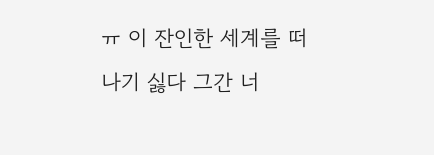ㅠ 이 잔인한 세계를 떠나기 싫다 그간 너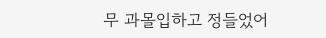무 과몰입하고 정들었어